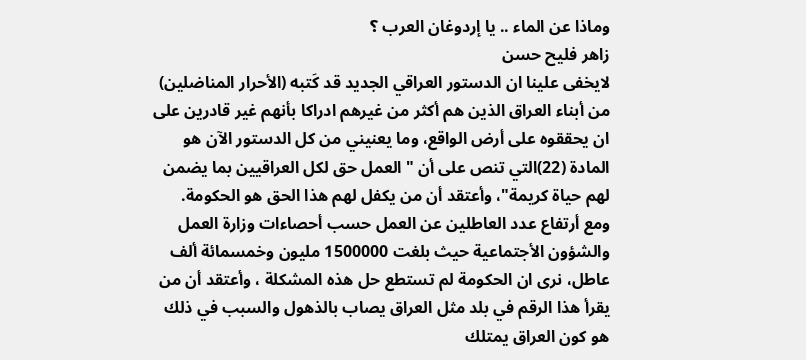وماذا عن الماء .. يا إردوغان العرب ؟
زاهر فليح حسن
لايخفى علينا ان الدستور العراقي الجديد قد كَتبه (الأحرار المناضلين) من أبناء العراق الذين هم أكثر من غيرهم ادراكا بأنهم غير قادرين على ان يحققوه على أرض الواقع، وما يعنيني من كل الدستور الآن هو المادة (22)التي تنص على أن " العمل حق لكل العراقيين بما يضمن لهم حياة كريمة"، وأعتقد أن من يكفل لهم هذا الحق هو الحكومة.
ومع أرتفاع عدد العاطلين عن العمل حسب أحصاءات وزارة العمل والشؤون الأجتماعية حيث بلغت 1500000 مليون وخمسمائة ألف عاطل، نرى ان الحكومة لم تستطع حل هذه المشكلة ، وأعتقد أن من يقرأ هذا الرقم في بلد مثل العراق يصاب بالذهول والسبب في ذلك هو كون العراق يمتلك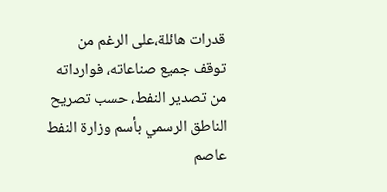قدرات هائلة،على الرغم من توقف جميع صناعاته، فوارداته من تصدير النفط، حسب تصريح الناطق الرسمي بأسم وزارة النفط عاصم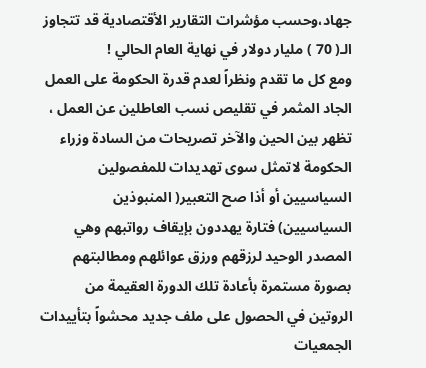جهاد،وحسب مؤشرات التقارير الأقتصادية قد تتجاوز الـ( 70 ) مليار دولار في نهاية العام الحالي !
ومع كل ما تقدم ونظراً لعدم قدرة الحكومة على العمل الجاد المثمر في تقليص نسب العاطلين عن العمل ، تظهر بين الحين والآخر تصريحات من السادة وزراء الحكومة لاتمثل سوى تهديدات للمفصولين السياسيين أو أذا صح التعبير( المنبوذين السياسيين) فتارة يهددون بإيقاف رواتبهم وهي المصدر الوحيد لرزقهم ورزق عوائلهم ومطالبتهم بصورة مستمرة بأعادة تلك الدورة العقيمة من الروتين في الحصول على ملف جديد محشواً بتأييدات الجمعيات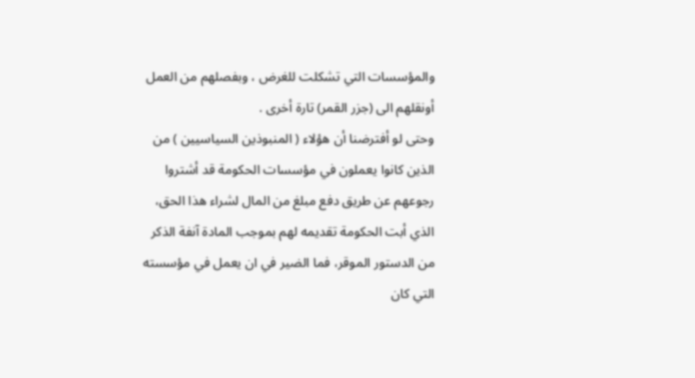والمؤسسات التي تشكلت للغرض ، وبفصلهم من العمل أونقلهم الى (جزر القمر) تارة أخرى .
وحتى لو أفترضنا أن هؤلاء ( المنبوذين السياسيين ) من الذين كانوا يعملون في مؤسسات الحكومة قد أشتروا رجوعهم عن طريق دفع مبلغ من المال لشراء هذا الحق، الذي أبت الحكومة تقديمه لهم بموجب المادة آنفة الذكر من الدستور الموقر، فما الضير في ان يعمل في مؤسسته التي كان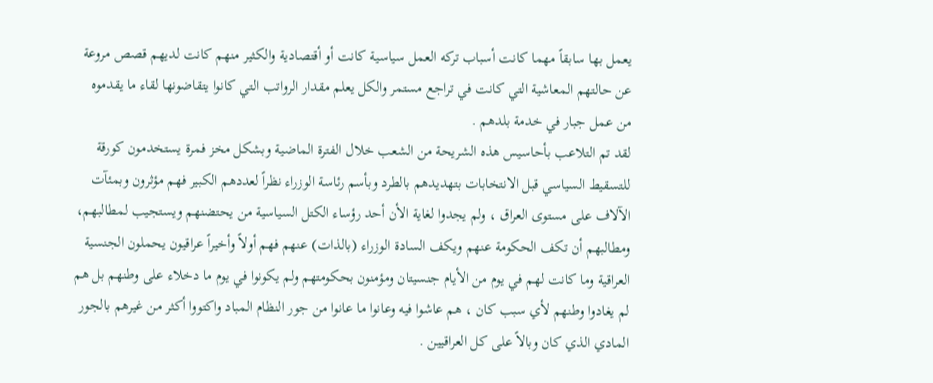يعمل بها سابقاً مهما كانت أسباب تركه العمل سياسية كانت أو أقتصادية والكثير منهم كانت لديهم قصص مروعة عن حالتهم المعاشية التي كانت في تراجع مستمر والكل يعلم مقدار الرواتب التي كانوا يتقاضونها لقاء ما يقدموه من عمل جبار في خدمة بلدهم .
لقد تم التلاعب بأحاسيس هذه الشريحة من الشعب خلال الفترة الماضية وبشكل مخز فمرة يستخدمون كورقة للتسقيط السياسي قبل الانتخابات بتهديدهم بالطرد وبأسم رئاسة الوزراء نظراً لعددهم الكبير فهم مؤثرون وبمئآت الآلاف على مستوى العراق ، ولم يجدوا لغاية الأن أحد رؤساء الكتل السياسية من يحتضنهم ويستجيب لمطالبهم، ومطالبهم أن تكف الحكومة عنهم ويكف السادة الوزراء (بالذات) عنهم فهم أولاً وأخيراً عراقيون يحملون الجنسية العراقية وما كانت لهم في يوم من الأيام جنسيتان ومؤمنون بحكومتهم ولم يكونوا في يوم ما دخلاء على وطنهم بل هم لم يغادوا وطنهم لأي سبب كان ، هم عاشوا فيه وعانوا ما عانوا من جور النظام المباد واكتووا أكثر من غيرهم بالجور المادي الذي كان وبالاً على كل العراقيين .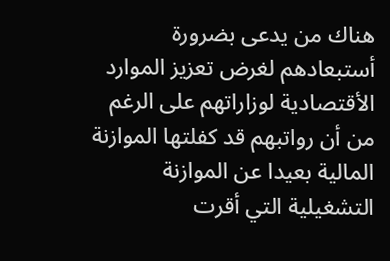هناك من يدعى بضرورة أستبعادهم لغرض تعزيز الموارد الأقتصادية لوزاراتهم على الرغم من أن رواتبهم قد كفلتها الموازنة المالية بعيدا عن الموازنة التشغيلية التي أقرت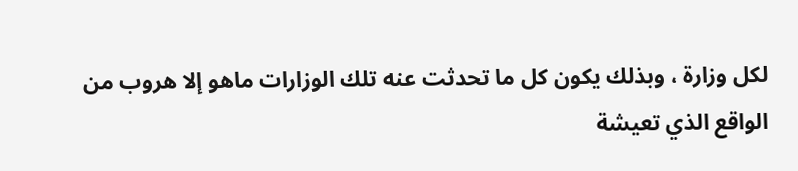لكل وزارة ، وبذلك يكون كل ما تحدثت عنه تلك الوزارات ماهو إلا هروب من الواقع الذي تعيشة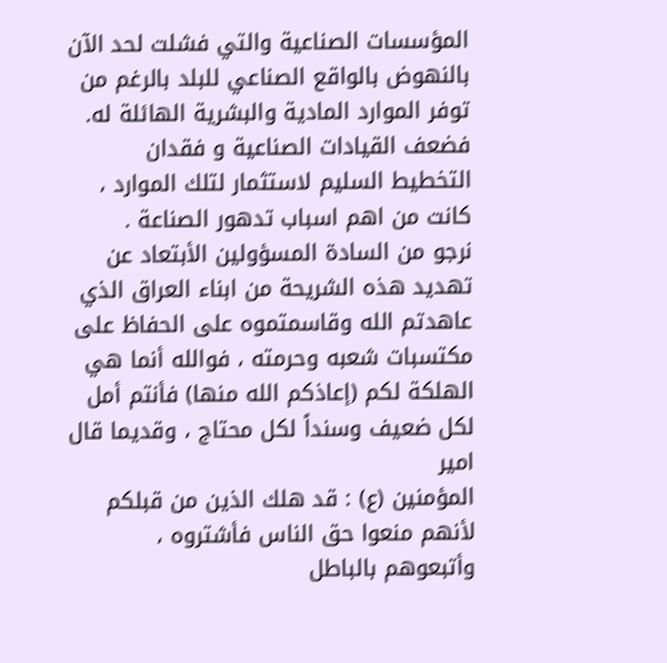المؤسسات الصناعية والتي فشلت لحد الآن بالنهوض بالواقع الصناعي للبلد بالرغم من توفر الموارد المادية والبشرية الهائلة له. فضعف القيادات الصناعية و فقدان التخطيط السليم لاستثمار لتلك الموارد ، كانت من اهم اسباب تدهور الصناعة .
نرجو من السادة المسؤولين الأبتعاد عن تهديد هذه الشريحة من ابناء العراق الذي عاهدتم الله وقاسمتموه على الحفاظ على مكتسبات شعبه وحرمته ، فوالله أنما هي الهلكة لكم (إعاذكم الله منها) فأنتم أمل لكل ضعيف وسنداً لكل محتاج ، وقديما قال امير
المؤمنين (ع) : قد هلك الذين من قبلكم لأنهم منعوا حق الناس فأشتروه ، وأتبعوهم بالباطل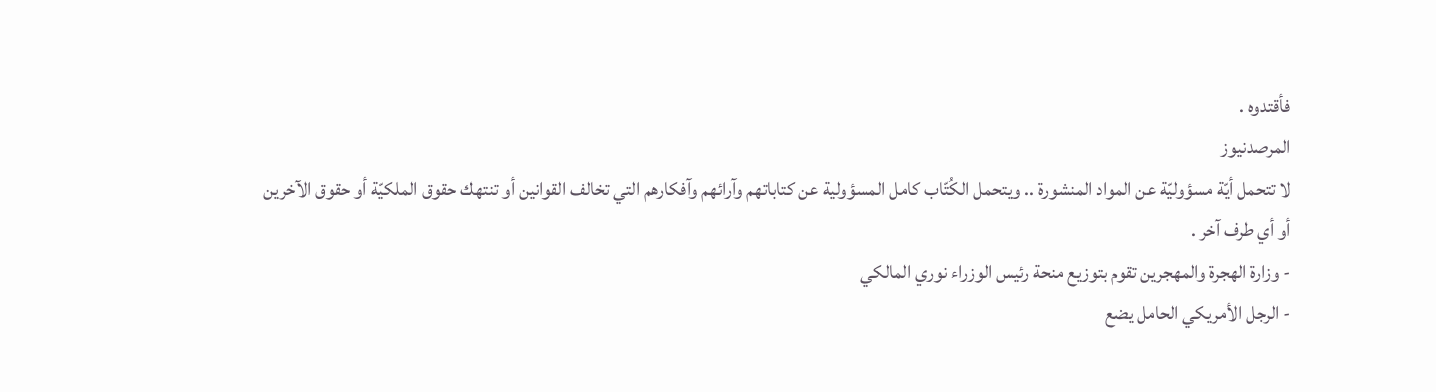فأقتدوه .
المرصدنيوز
لا تتحمل أيّة مسؤوليّة عن المواد المنشورة .. ويتحمل الكُتّاب كامل المسؤولية عن كتاباتهم وآرائهم وآفكارهم التي تخالف القوانين أو تنتهك حقوق الملكيّة أو حقوق الآخرين أو أي طرف آخر .
- وزارة الهجرة والمهجرين تقوم بتوزيع منحة رئيس الوزراء نوري المالكي
- الرجل الأمريكي الحامل يضع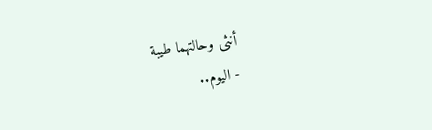أنثى وحالتهما طيبة
- اليوم..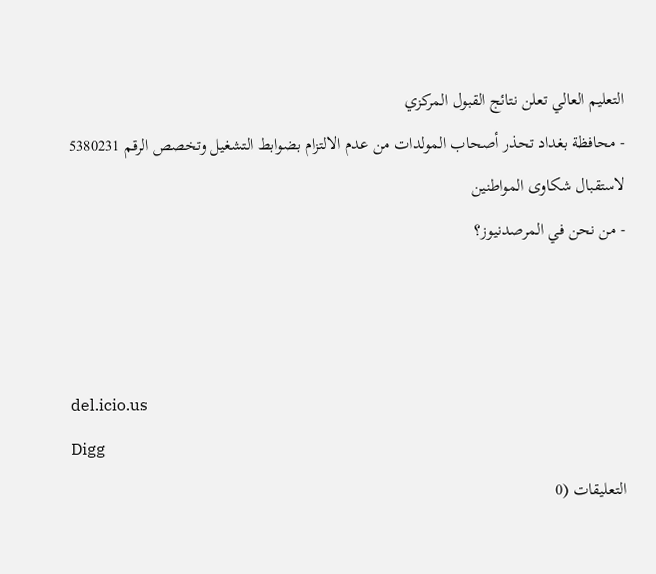التعليم العالي تعلن نتائج القبول المركزي
- محافظة بغداد تحذر أصحاب المولدات من عدم الالتزام بضوابط التشغيل وتخصص الرقم 5380231 لاستقبال شكاوى المواطنين
- من نحن في المرصدنيوز؟



del.icio.us
Digg
التعليقات (0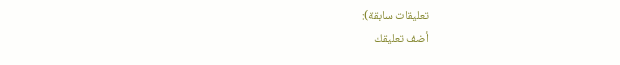تعليقات سابقة):
أضف تعليقك